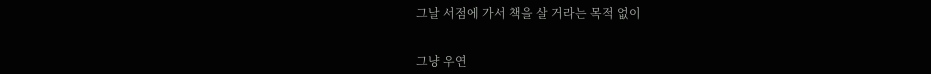그날 서점에 가서 책을 살 거라는 목적 없이


그냥 우연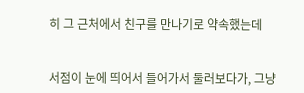히 그 근처에서 친구를 만나기로 약속했는데


서점이 눈에 띄어서 들어가서 둘러보다가, 그냥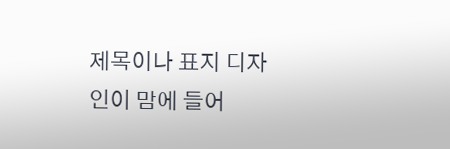제목이나 표지 디자인이 맘에 들어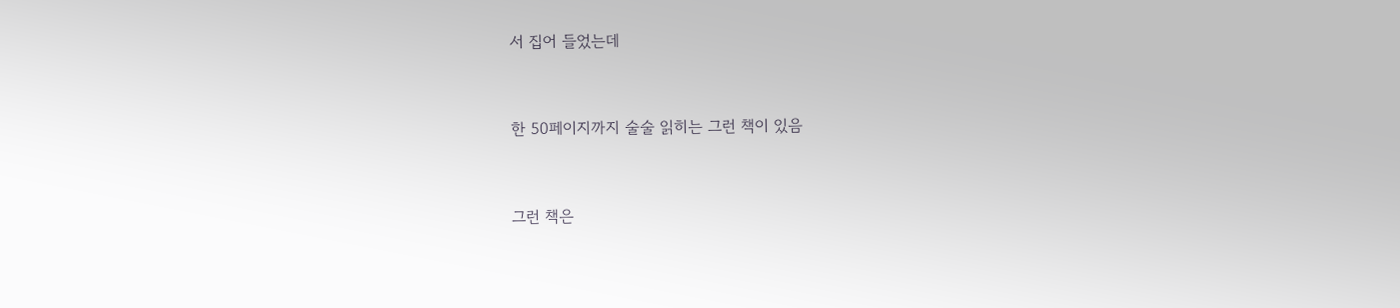서 집어 들었는데


한 50페이지까지 술술 읽히는 그런 책이 있음


그런 책은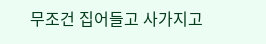무조건 집어들고 사가지고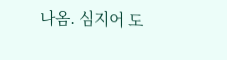나옴. 심지어 도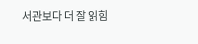서관보다 더 잘 읽힘